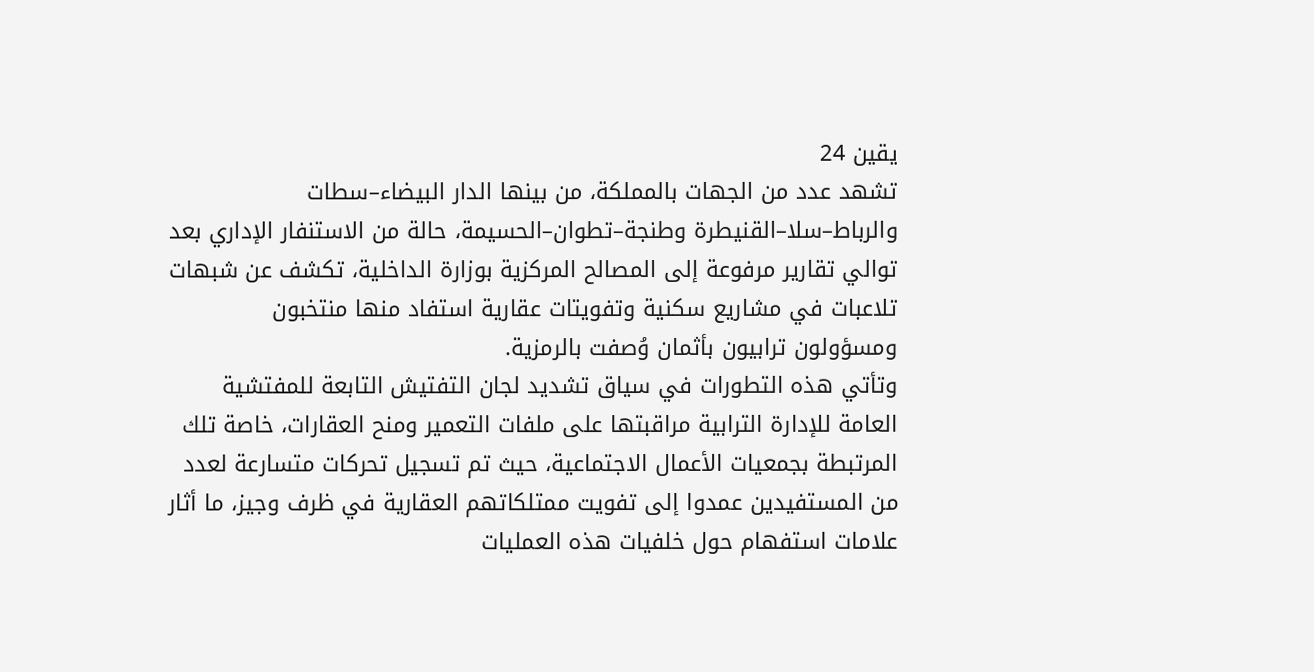يقين 24
تشهد عدد من الجهات بالمملكة، من بينها الدار البيضاء–سطات والرباط–سلا–القنيطرة وطنجة–تطوان–الحسيمة، حالة من الاستنفار الإداري بعد توالي تقارير مرفوعة إلى المصالح المركزية بوزارة الداخلية، تكشف عن شبهات تلاعبات في مشاريع سكنية وتفويتات عقارية استفاد منها منتخبون ومسؤولون ترابيون بأثمان وُصفت بالرمزية.
وتأتي هذه التطورات في سياق تشديد لجان التفتيش التابعة للمفتشية العامة للإدارة الترابية مراقبتها على ملفات التعمير ومنح العقارات، خاصة تلك المرتبطة بجمعيات الأعمال الاجتماعية، حيث تم تسجيل تحركات متسارعة لعدد من المستفيدين عمدوا إلى تفويت ممتلكاتهم العقارية في ظرف وجيز، ما أثار علامات استفهام حول خلفيات هذه العمليات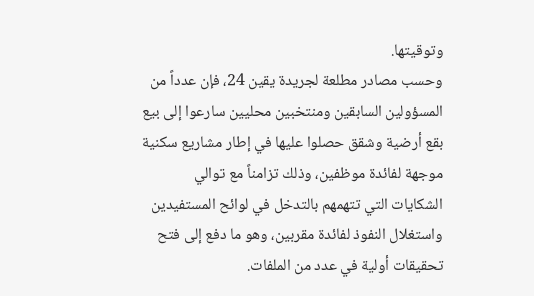وتوقيتها.
وحسب مصادر مطلعة لجريدة يقين 24، فإن عدداً من المسؤولين السابقين ومنتخبين محليين سارعوا إلى بيع بقع أرضية وشقق حصلوا عليها في إطار مشاريع سكنية موجهة لفائدة موظفين، وذلك تزامناً مع توالي الشكايات التي تتهمهم بالتدخل في لوائح المستفيدين واستغلال النفوذ لفائدة مقربين، وهو ما دفع إلى فتح تحقيقات أولية في عدد من الملفات.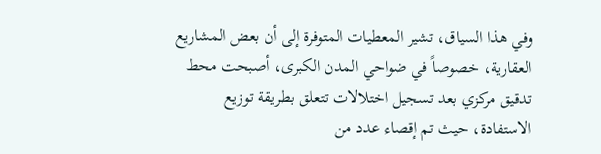وفي هذا السياق، تشير المعطيات المتوفرة إلى أن بعض المشاريع العقارية، خصوصاً في ضواحي المدن الكبرى، أصبحت محط تدقيق مركزي بعد تسجيل اختلالات تتعلق بطريقة توزيع الاستفادة، حيث تم إقصاء عدد من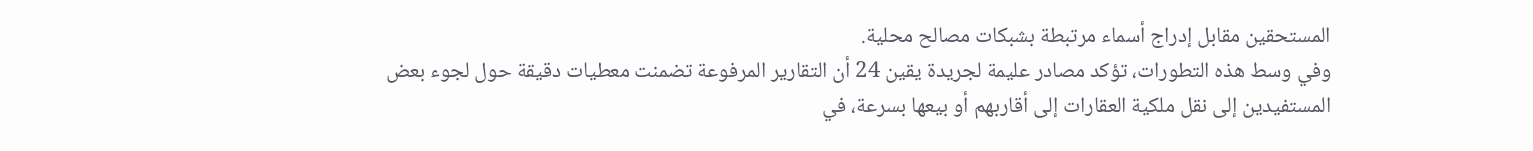المستحقين مقابل إدراج أسماء مرتبطة بشبكات مصالح محلية.
وفي وسط هذه التطورات، تؤكد مصادر عليمة لجريدة يقين 24 أن التقارير المرفوعة تضمنت معطيات دقيقة حول لجوء بعض المستفيدين إلى نقل ملكية العقارات إلى أقاربهم أو بيعها بسرعة، في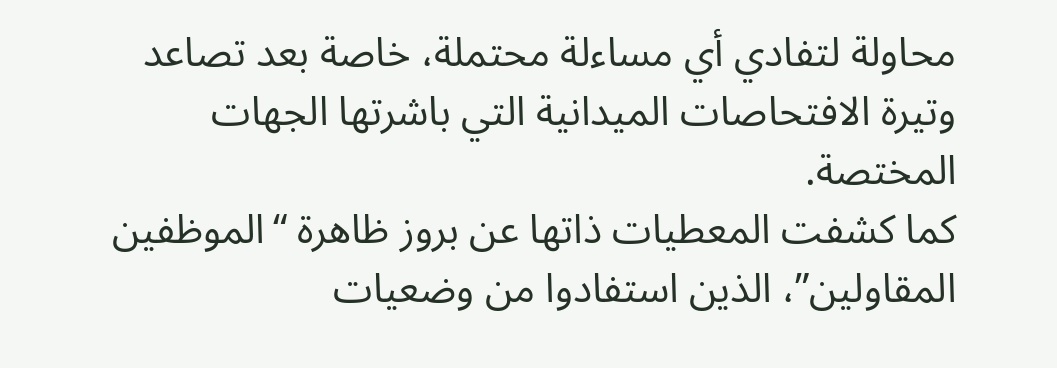محاولة لتفادي أي مساءلة محتملة، خاصة بعد تصاعد وتيرة الافتحاصات الميدانية التي باشرتها الجهات المختصة.
كما كشفت المعطيات ذاتها عن بروز ظاهرة “الموظفين المقاولين”، الذين استفادوا من وضعيات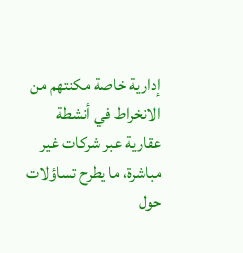إدارية خاصة مكنتهم من الانخراط في أنشطة عقارية عبر شركات غير مباشرة، ما يطرح تساؤلات حول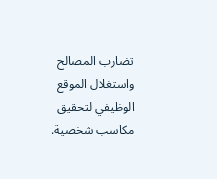تضارب المصالح واستغلال الموقع الوظيفي لتحقيق مكاسب شخصية.